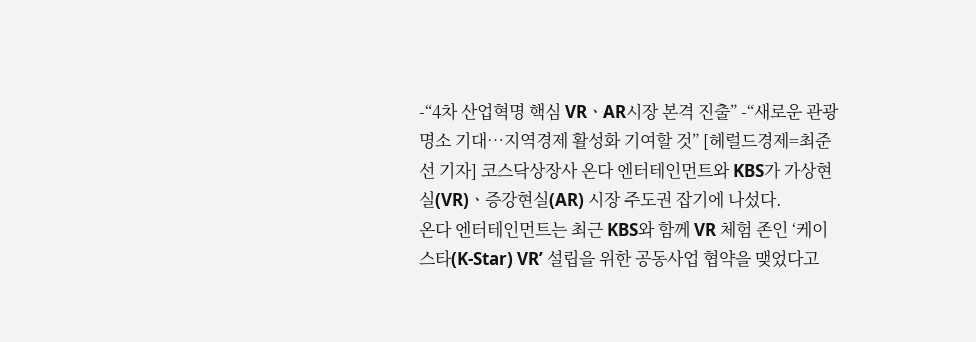-“4차 산업혁명 핵심 VRㆍAR시장 본격 진출” -“새로운 관광명소 기대…지역경제 활성화 기여할 것” [헤럴드경제=최준선 기자] 코스닥상장사 온다 엔터테인먼트와 KBS가 가상현실(VR)ㆍ증강현실(AR) 시장 주도권 잡기에 나섰다.
온다 엔터테인먼트는 최근 KBS와 함께 VR 체험 존인 ‘케이스타(K-Star) VR’ 설립을 위한 공동사업 협약을 맺었다고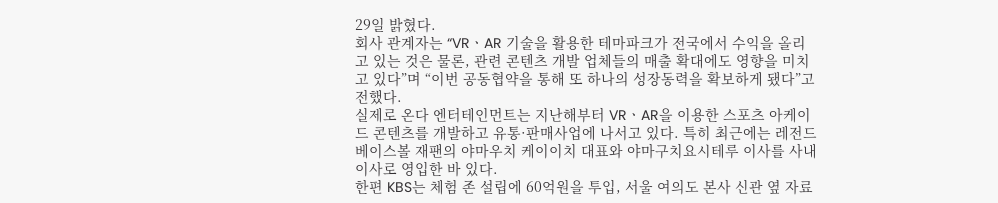29일 밝혔다.
회사 관계자는 “VRㆍAR 기술을 활용한 테마파크가 전국에서 수익을 올리고 있는 것은 물론, 관련 콘텐츠 개발 업체들의 매출 확대에도 영향을 미치고 있다”며 “이번 공동협약을 통해 또 하나의 성장동력을 확보하게 됐다”고 전했다.
실제로 온다 엔터테인먼트는 지난해부터 VRㆍAR을 이용한 스포츠 아케이드 콘텐츠를 개발하고 유통·판매사업에 나서고 있다. 특히 최근에는 레전드베이스볼 재팬의 야마우치 케이이치 대표와 야마구치요시테루 이사를 사내이사로 영입한 바 있다.
한편 KBS는 체험 존 설립에 60억원을 투입, 서울 여의도 본사 신관 옆 자료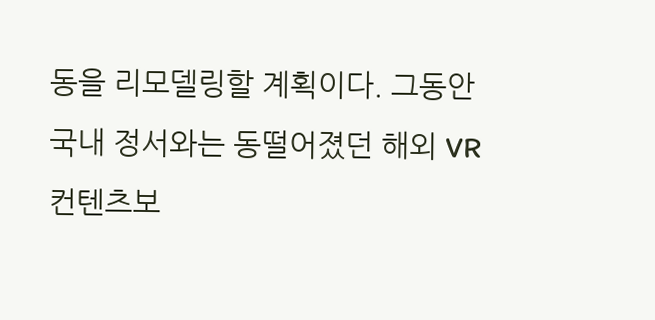동을 리모델링할 계획이다. 그동안 국내 정서와는 동떨어졌던 해외 VR 컨텐츠보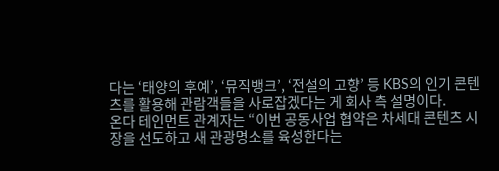다는 ‘태양의 후예’, ‘뮤직뱅크’, ‘전설의 고향’ 등 KBS의 인기 콘텐츠를 활용해 관람객들을 사로잡겠다는 게 회사 측 설명이다.
온다 테인먼트 관계자는 “이번 공동사업 협약은 차세대 콘텐츠 시장을 선도하고 새 관광명소를 육성한다는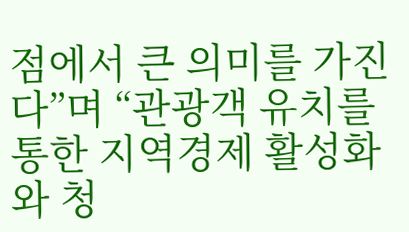점에서 큰 의미를 가진다”며 “관광객 유치를 통한 지역경제 활성화와 청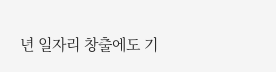년 일자리 창출에도 기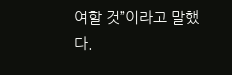여할 것”이라고 말했다.